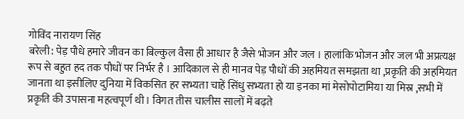गोविंद नारायण सिंह
बरेली: पेड़ पौधे हमारे जीवन का बिल्कुल वैसा ही आधार है जैसे भोजन और जल । हालांकि भोजन और जल भी अप्रत्यक्ष रूप से बहुत हद तक पौधों पर निर्भर है । आदिकाल से ही मानव पेड़ पौधों की अहमियत समझता था ,प्रकृति की अहमियत जानता था इसीलिए दुनिया में विकसित हर सभ्यता चाहें सिंधु सभ्यता हो या इनका मां मेसोपोटामिया या मिस्र ,सभी में प्रकृति की उपासना महत्वपूर्ण थी। विगत तीस चालीस सालों में बढ़ते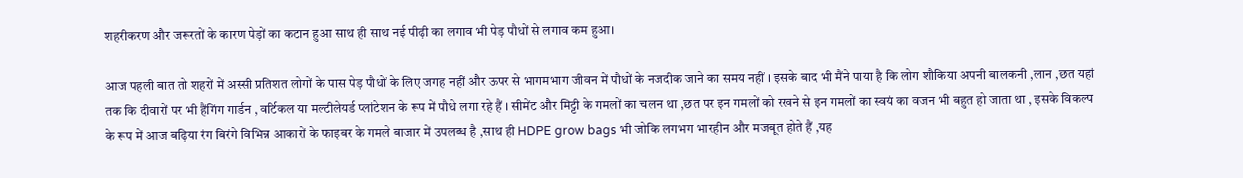शहरीकरण और जरूरतों के कारण पेड़ों का कटान हुआ साथ ही साथ नई पीढ़ी का लगाव भी पेड़ पौधों से लगाव कम हुआ।

आज पहली बात तो शहरों में अस्सी प्रतिशत लोगों के पास पेड़ पौधों के लिए जगह नहीं और ऊपर से भागमभाग जीवन में पौधों के नजदीक जाने का समय नहीं । इसके बाद भी मैंने पाया है कि लोग शौकिया अपनी बालकनी ,लान ,छत यहां तक कि दीवारों पर भी हैंगिंग गार्डन , वर्टिकल या मल्टीलेयर्ड प्लांटेशन के रूप में पौधे लगा रहे हैं । सीमेंट और मिट्टी के गमलों का चलन था ,छत पर इन गमलों को रखने से इन गमलों का स्वयं का वजन भी बहुत हो जाता था , इसके विकल्प के रूप में आज बढ़िया रंग बिरंगे विभिन्न आकारों के फाइबर के गमले बाजार में उपलब्ध है ,साथ ही HDPE grow bags भी जोकि लगभग भारहीन और मजबूत होते हैं ,यह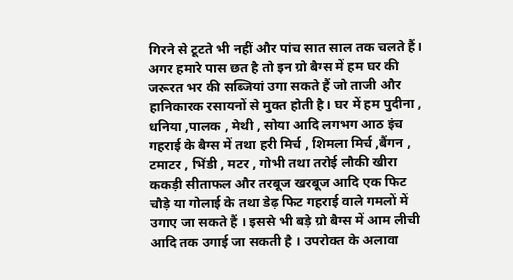गिरने से टूटते भी नहीं और पांच सात साल तक चलते हैं।
अगर हमारे पास छत है तो इन ग्रो बैग्स में हम घर की जरूरत भर की सब्जियां उगा सकते हैं जो ताजी और हानिकारक रसायनों से मुक्त होती है। घर में हम पुदीना , धनिया ,पालक , मेथी , सोया आदि लगभग आठ इंच गहराई के बैग्स में तथा हरी मिर्च , शिमला मिर्च ,बैंगन , टमाटर , भिंडी , मटर , गोभी तथा तरोई लौकी खीरा ककड़ी सीताफल और तरबूज खरबूज आदि एक फिट चौड़े या गोलाई के तथा डेढ़ फिट गहराई वाले गमलों में उगाए जा सकते हैं । इससे भी बड़े ग्रो बैग्स में आम लीची आदि तक उगाई जा सकती है । उपरोक्त के अलावा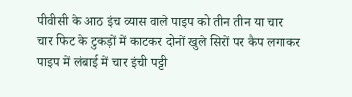पीवीसी के आठ इंच व्यास वाले पाइप को तीन तीन या चार चार फिट के टुकड़ों में काटकर दोनों खुले सिरों पर कैप लगाकर पाइप में लंबाई में चार इंची पट्टी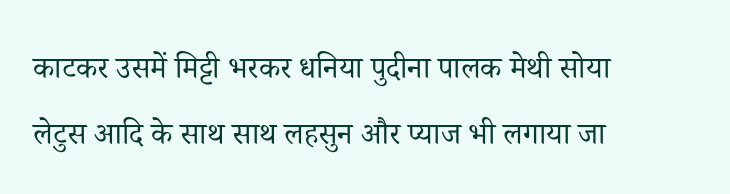काटकर उसमें मिट्टी भरकर धनिया पुदीना पालक मेथी सोया लेटुस आदि के साथ साथ लहसुन और प्याज भी लगाया जा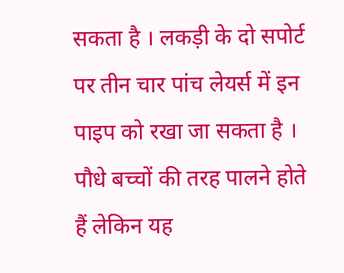सकता है । लकड़ी के दो सपोर्ट पर तीन चार पांच लेयर्स में इन पाइप को रखा जा सकता है । पौधे बच्चों की तरह पालने होते हैं लेकिन यह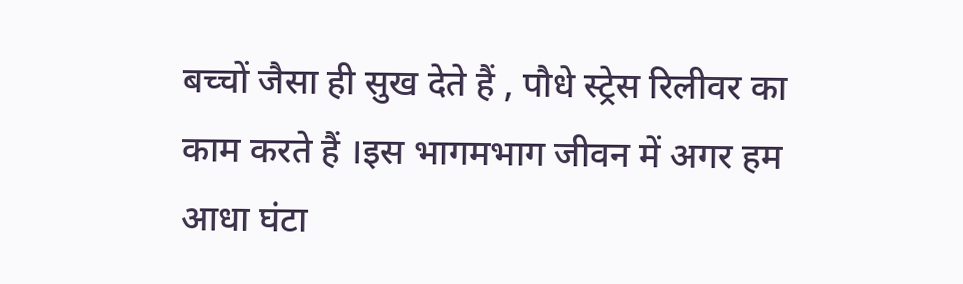बच्चों जैसा ही सुख देते हैं , पौधे स्ट्रेस रिलीवर का काम करते हैं ।इस भागमभाग जीवन में अगर हम आधा घंटा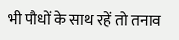भी पौधों के साथ रहें तो तनाव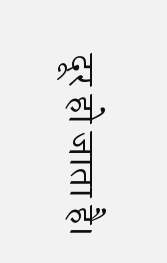दूर हो जाता है।